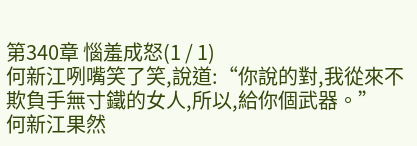第340章 惱羞成怒(1 / 1)
何新江咧嘴笑了笑,說道:“你說的對,我從來不欺負手無寸鐵的女人,所以,給你個武器。”
何新江果然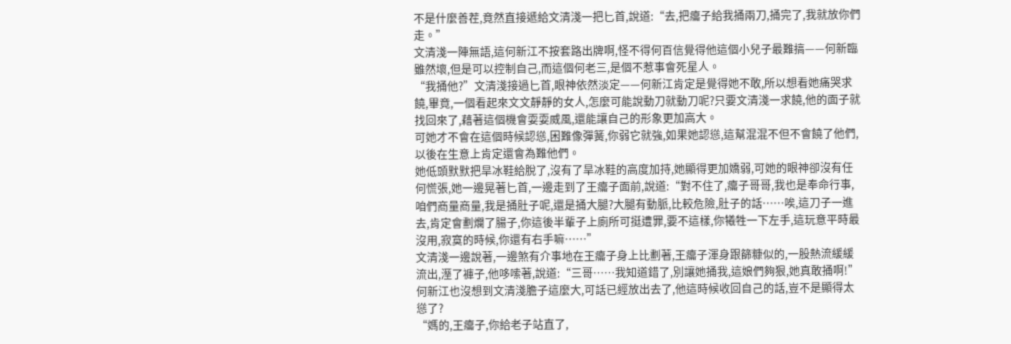不是什麼善茬,竟然直接遞給文清淺一把匕首,說道:“去,把癟子給我捅兩刀,捅完了,我就放你們走。”
文清淺一陣無語,這何新江不按套路出牌啊,怪不得何百信覺得他這個小兒子最難搞——何新臨雖然壞,但是可以控制自己,而這個何老三,是個不惹事會死星人。
“我捅他?”文清淺接過匕首,眼神依然淡定——何新江肯定是覺得她不敢,所以想看她痛哭求饒,畢竟,一個看起來文文靜靜的女人,怎麼可能說動刀就動刀呢?只要文清淺一求饒,他的面子就找回來了,藉著這個機會耍耍威風,還能讓自己的形象更加高大。
可她才不會在這個時候認慫,困難像彈簧,你弱它就強,如果她認慫,這幫混混不但不會饒了他們,以後在生意上肯定還會為難他們。
她低頭默默把旱冰鞋給脫了,沒有了旱冰鞋的高度加持,她顯得更加嬌弱,可她的眼神卻沒有任何慌張,她一邊晃著匕首,一邊走到了王癟子面前,說道:“對不住了,癟子哥哥,我也是奉命行事,咱們商量商量,我是捅肚子呢,還是捅大腿?大腿有動脈,比較危險,肚子的話……唉,這刀子一進去,肯定會劃爛了腸子,你這後半輩子上廁所可挺遭罪,要不這樣,你犧牲一下左手,這玩意平時最沒用,寂寞的時候,你還有右手嘛……”
文清淺一邊說著,一邊煞有介事地在王癟子身上比劃著,王癟子渾身跟篩糠似的,一股熱流緩緩流出,溼了褲子,他哆嗦著,說道:“三哥……我知道錯了,別讓她捅我,這娘們夠狠,她真敢捅啊!”
何新江也沒想到文清淺膽子這麼大,可話已經放出去了,他這時候收回自己的話,豈不是顯得太慫了?
“媽的,王癟子,你給老子站直了,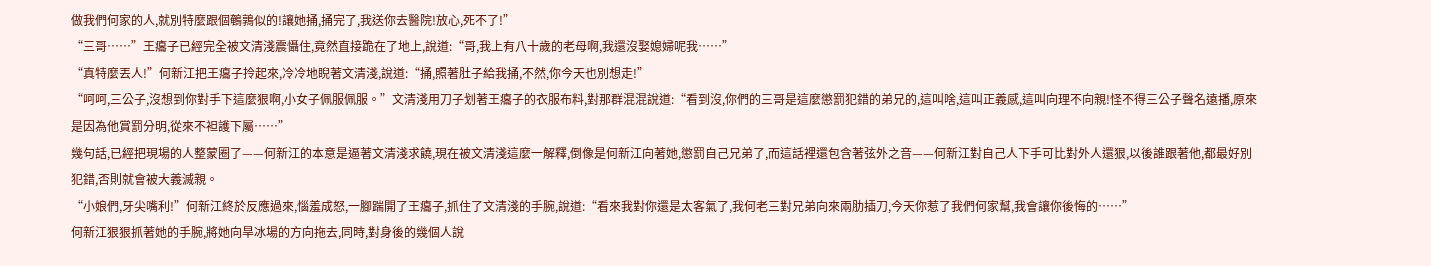做我們何家的人,就別特麼跟個鵪鶉似的!讓她捅,捅完了,我送你去醫院!放心,死不了!”
“三哥……”王癟子已經完全被文清淺震懾住,竟然直接跪在了地上,說道:“哥,我上有八十歲的老母啊,我還沒娶媳婦呢我……”
“真特麼丟人!”何新江把王癟子拎起來,冷冷地睨著文清淺,說道:“捅,照著肚子給我捅,不然,你今天也別想走!”
“呵呵,三公子,沒想到你對手下這麼狠啊,小女子佩服佩服。”文清淺用刀子划著王癟子的衣服布料,對那群混混說道:“看到沒,你們的三哥是這麼懲罰犯錯的弟兄的,這叫啥,這叫正義感,這叫向理不向親!怪不得三公子聲名遠播,原來是因為他賞罰分明,從來不袒護下屬……”
幾句話,已經把現場的人整蒙圈了——何新江的本意是逼著文清淺求饒,現在被文清淺這麼一解釋,倒像是何新江向著她,懲罰自己兄弟了,而這話裡還包含著弦外之音——何新江對自己人下手可比對外人還狠,以後誰跟著他,都最好別犯錯,否則就會被大義滅親。
“小娘們,牙尖嘴利!”何新江終於反應過來,惱羞成怒,一腳踹開了王癟子,抓住了文清淺的手腕,說道:“看來我對你還是太客氣了,我何老三對兄弟向來兩肋插刀,今天你惹了我們何家幫,我會讓你後悔的……”
何新江狠狠抓著她的手腕,將她向旱冰場的方向拖去,同時,對身後的幾個人說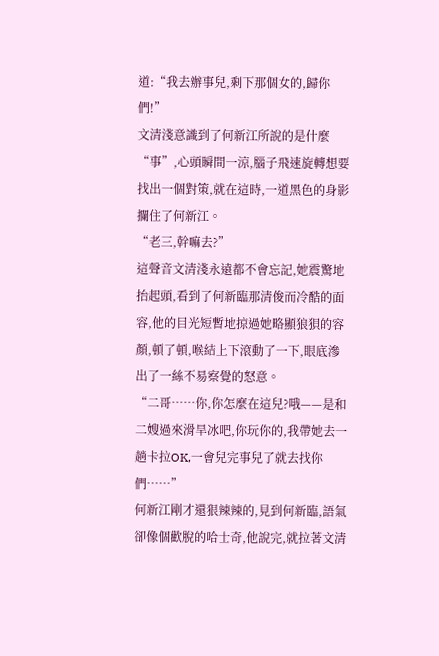道:“我去辦事兒,剩下那個女的,歸你們!”
文清淺意識到了何新江所說的是什麼“事”,心頭瞬間一涼,腦子飛速旋轉想要找出一個對策,就在這時,一道黑色的身影攔住了何新江。
“老三,幹嘛去?”
這聲音文清淺永遠都不會忘記,她震驚地抬起頭,看到了何新臨那清俊而冷酷的面容,他的目光短暫地掠過她略顯狼狽的容顏,頓了頓,喉結上下滾動了一下,眼底滲出了一絲不易察覺的怒意。
“二哥……你,你怎麼在這兒?哦——是和二嫂過來滑旱冰吧,你玩你的,我帶她去一趟卡拉OK,一會兒完事兒了就去找你們……”
何新江剛才還狠辣辣的,見到何新臨,語氣卻像個歡脫的哈士奇,他說完,就拉著文清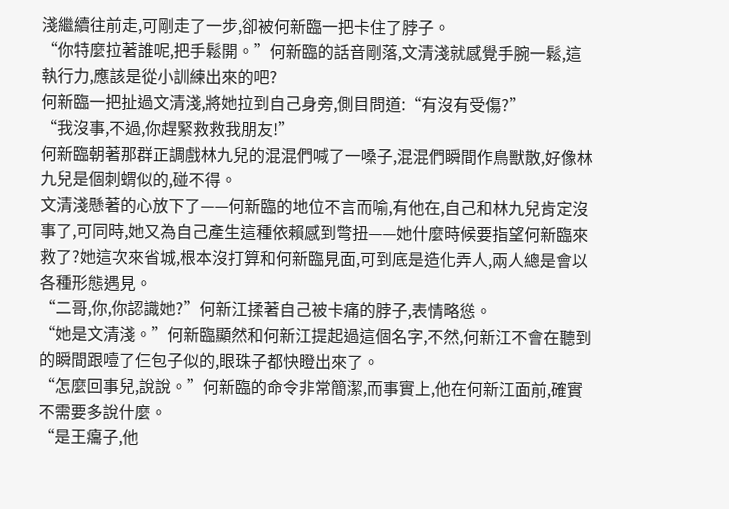淺繼續往前走,可剛走了一步,卻被何新臨一把卡住了脖子。
“你特麼拉著誰呢,把手鬆開。”何新臨的話音剛落,文清淺就感覺手腕一鬆,這執行力,應該是從小訓練出來的吧?
何新臨一把扯過文清淺,將她拉到自己身旁,側目問道:“有沒有受傷?”
“我沒事,不過,你趕緊救救我朋友!”
何新臨朝著那群正調戲林九兒的混混們喊了一嗓子,混混們瞬間作鳥獸散,好像林九兒是個刺蝟似的,碰不得。
文清淺懸著的心放下了——何新臨的地位不言而喻,有他在,自己和林九兒肯定沒事了,可同時,她又為自己產生這種依賴感到彆扭——她什麼時候要指望何新臨來救了?她這次來省城,根本沒打算和何新臨見面,可到底是造化弄人,兩人總是會以各種形態遇見。
“二哥,你,你認識她?”何新江揉著自己被卡痛的脖子,表情略慫。
“她是文清淺。”何新臨顯然和何新江提起過這個名字,不然,何新江不會在聽到的瞬間跟噎了仨包子似的,眼珠子都快瞪出來了。
“怎麼回事兒,說說。”何新臨的命令非常簡潔,而事實上,他在何新江面前,確實不需要多說什麼。
“是王癟子,他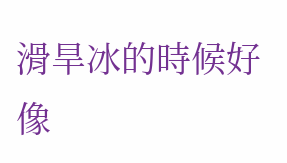滑旱冰的時候好像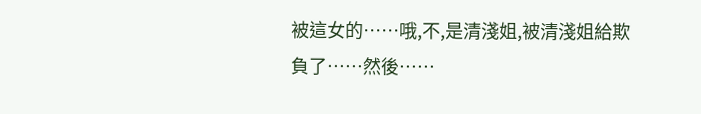被這女的……哦,不,是清淺姐,被清淺姐給欺負了……然後……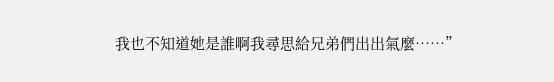我也不知道她是誰啊我尋思給兄弟們出出氣麼……”